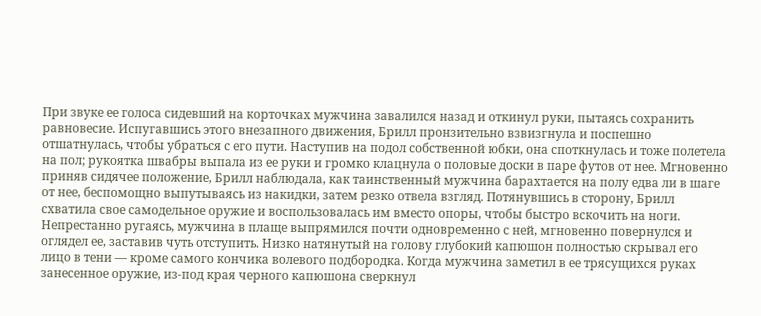При звуке ее голоса сидевший на корточках мужчина завалился назад и откинул руки, пытаясь сохранить равновесие. Испугавшись этого внезапного движения, Брилл пронзительно взвизгнула и поспешно отшатнулась, чтобы убраться с его пути. Наступив на подол собственной юбки, она споткнулась и тоже полетела на пол; рукоятка швабры выпала из ее руки и громко клацнула о половые доски в паре футов от нее. Мгновенно приняв сидячее положение, Брилл наблюдала, как таинственный мужчина барахтается на полу едва ли в шаге от нее, беспомощно выпутываясь из накидки, затем резко отвела взгляд. Потянувшись в сторону, Брилл схватила свое самодельное оружие и воспользовалась им вместо опоры, чтобы быстро вскочить на ноги.
Непрестанно ругаясь, мужчина в плаще выпрямился почти одновременно с ней, мгновенно повернулся и оглядел ее, заставив чуть отступить. Низко натянутый на голову глубокий капюшон полностью скрывал его лицо в тени — кроме самого кончика волевого подбородка. Когда мужчина заметил в ее трясущихся руках занесенное оружие, из-под края черного капюшона сверкнул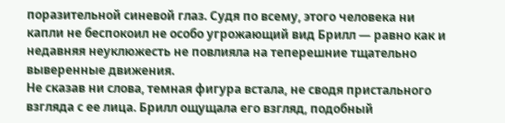поразительной синевой глаз. Судя по всему, этого человека ни капли не беспокоил не особо угрожающий вид Брилл — равно как и недавняя неуклюжесть не повлияла на теперешние тщательно выверенные движения.
Не сказав ни слова, темная фигура встала, не сводя пристального взгляда с ее лица. Брилл ощущала его взгляд, подобный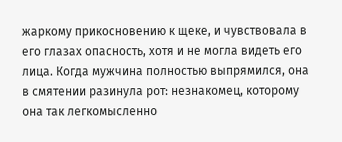жаркому прикосновению к щеке, и чувствовала в его глазах опасность, хотя и не могла видеть его лица. Когда мужчина полностью выпрямился, она в смятении разинула рот: незнакомец, которому она так легкомысленно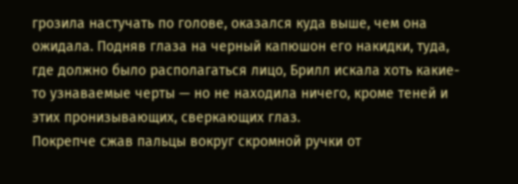грозила настучать по голове, оказался куда выше, чем она ожидала. Подняв глаза на черный капюшон его накидки, туда, где должно было располагаться лицо, Брилл искала хоть какие-то узнаваемые черты — но не находила ничего, кроме теней и этих пронизывающих, сверкающих глаз.
Покрепче сжав пальцы вокруг скромной ручки от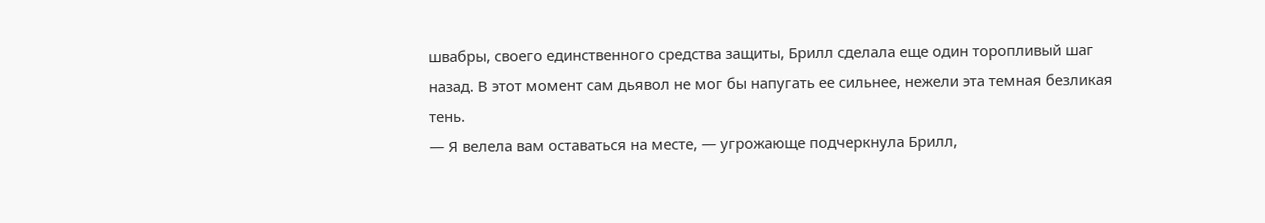швабры, своего единственного средства защиты, Брилл сделала еще один торопливый шаг назад. В этот момент сам дьявол не мог бы напугать ее сильнее, нежели эта темная безликая тень.
— Я велела вам оставаться на месте, — угрожающе подчеркнула Брилл,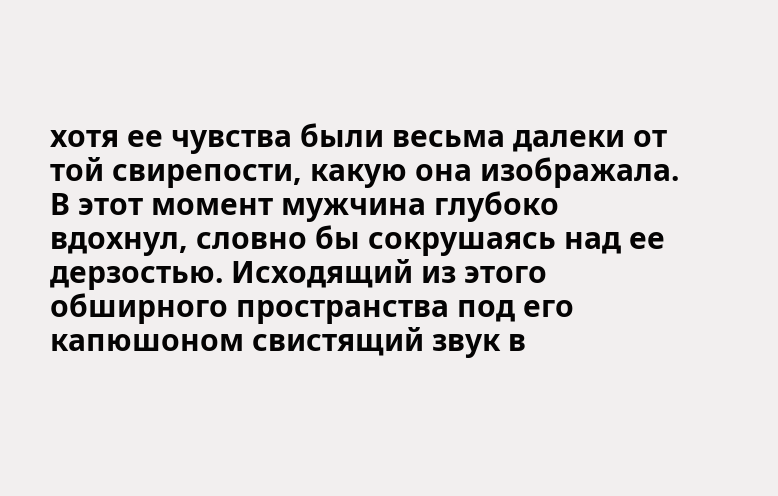хотя ее чувства были весьма далеки от той свирепости, какую она изображала.
В этот момент мужчина глубоко вдохнул, словно бы сокрушаясь над ее дерзостью. Исходящий из этого обширного пространства под его капюшоном свистящий звук в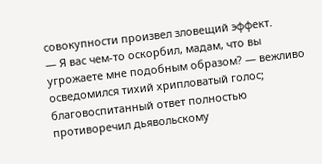совокупности произвел зловещий эффект.
— Я вас чем-то оскорбил, мадам, что вы угрожаете мне подобным образом? — вежливо осведомился тихий хрипловатый голос; благовоспитанный ответ полностью противоречил дьявольскому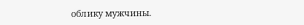облику мужчины.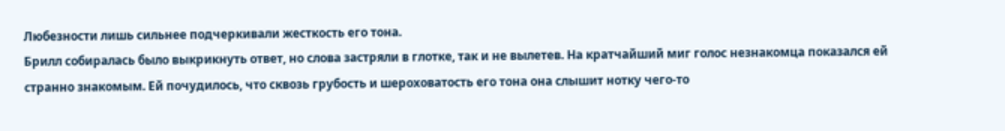Любезности лишь сильнее подчеркивали жесткость его тона.
Брилл собиралась было выкрикнуть ответ, но слова застряли в глотке, так и не вылетев. На кратчайший миг голос незнакомца показался ей странно знакомым. Ей почудилось, что сквозь грубость и шероховатость его тона она слышит нотку чего-то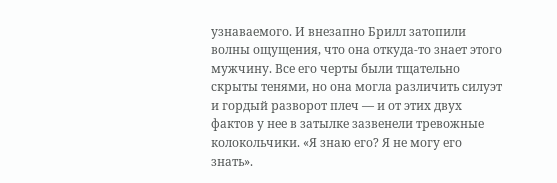узнаваемого. И внезапно Брилл затопили волны ощущения, что она откуда-то знает этого мужчину. Все его черты были тщательно скрыты тенями, но она могла различить силуэт и гордый разворот плеч — и от этих двух фактов у нее в затылке зазвенели тревожные колокольчики. «Я знаю его? Я не могу его знать».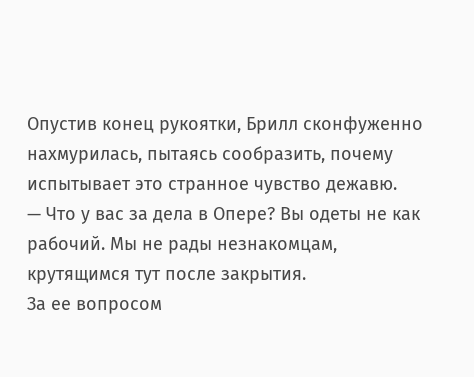Опустив конец рукоятки, Брилл сконфуженно нахмурилась, пытаясь сообразить, почему испытывает это странное чувство дежавю.
— Что у вас за дела в Опере? Вы одеты не как рабочий. Мы не рады незнакомцам, крутящимся тут после закрытия.
За ее вопросом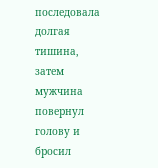последовала долгая тишина, затем мужчина повернул голову и бросил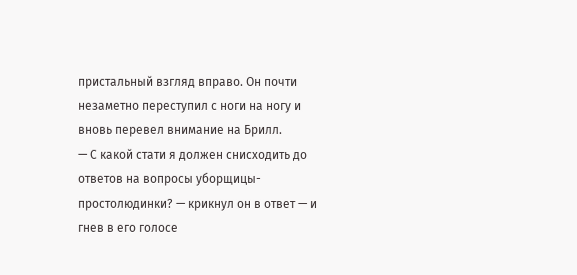пристальный взгляд вправо. Он почти незаметно переступил с ноги на ногу и вновь перевел внимание на Брилл.
— С какой стати я должен снисходить до ответов на вопросы уборщицы-простолюдинки? — крикнул он в ответ — и гнев в его голосе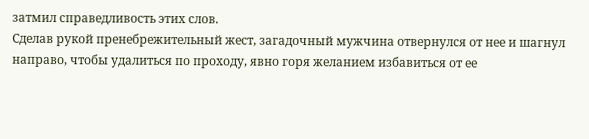затмил справедливость этих слов.
Сделав рукой пренебрежительный жест, загадочный мужчина отвернулся от нее и шагнул направо, чтобы удалиться по проходу, явно горя желанием избавиться от ее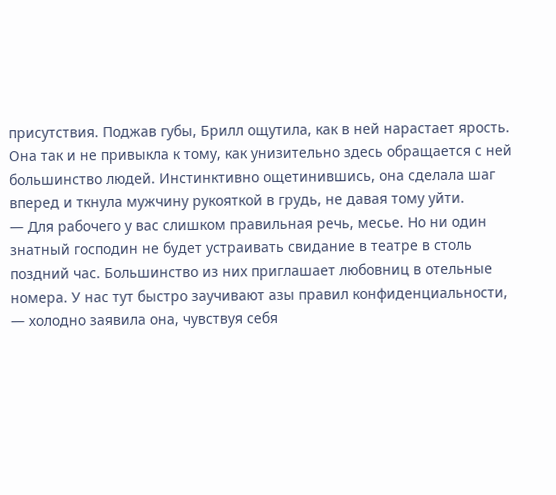присутствия. Поджав губы, Брилл ощутила, как в ней нарастает ярость. Она так и не привыкла к тому, как унизительно здесь обращается с ней большинство людей. Инстинктивно ощетинившись, она сделала шаг вперед и ткнула мужчину рукояткой в грудь, не давая тому уйти.
— Для рабочего у вас слишком правильная речь, месье. Но ни один знатный господин не будет устраивать свидание в театре в столь поздний час. Большинство из них приглашает любовниц в отельные номера. У нас тут быстро заучивают азы правил конфиденциальности, — холодно заявила она, чувствуя себя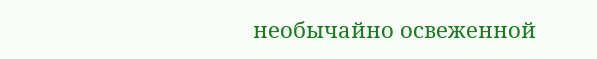необычайно освеженной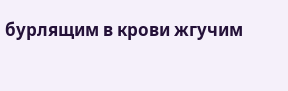бурлящим в крови жгучим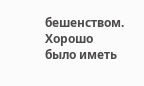бешенством. Хорошо было иметь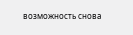возможность снова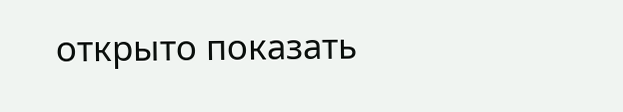открыто показать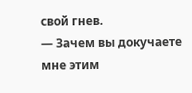свой гнев.
— Зачем вы докучаете мне этим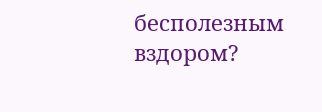бесполезным вздором?